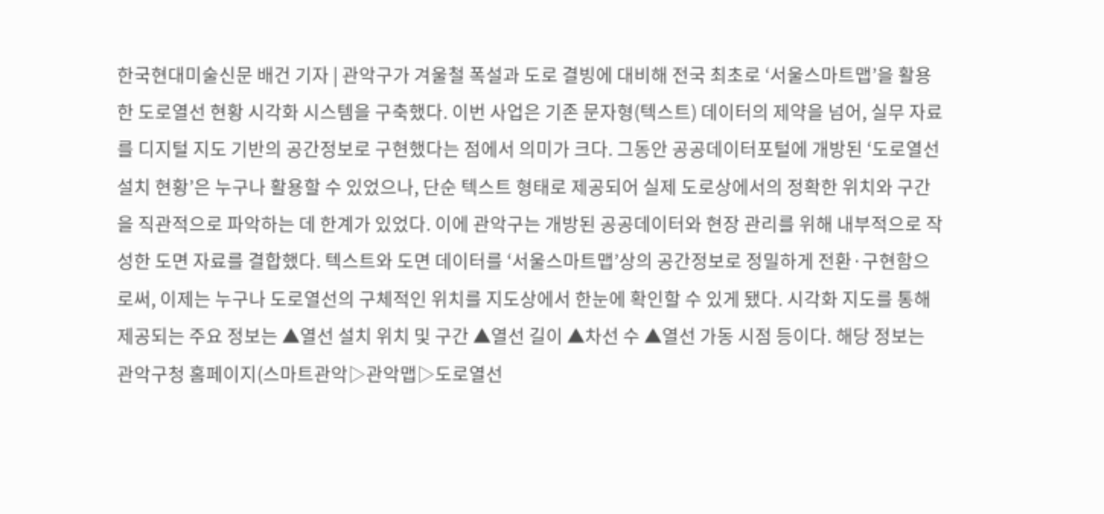한국현대미술신문 배건 기자 | 관악구가 겨울철 폭설과 도로 결빙에 대비해 전국 최초로 ‘서울스마트맵’을 활용한 도로열선 현황 시각화 시스템을 구축했다. 이번 사업은 기존 문자형(텍스트) 데이터의 제약을 넘어, 실무 자료를 디지털 지도 기반의 공간정보로 구현했다는 점에서 의미가 크다. 그동안 공공데이터포털에 개방된 ‘도로열선 설치 현황’은 누구나 활용할 수 있었으나, 단순 텍스트 형태로 제공되어 실제 도로상에서의 정확한 위치와 구간을 직관적으로 파악하는 데 한계가 있었다. 이에 관악구는 개방된 공공데이터와 현장 관리를 위해 내부적으로 작성한 도면 자료를 결합했다. 텍스트와 도면 데이터를 ‘서울스마트맵’상의 공간정보로 정밀하게 전환·구현함으로써, 이제는 누구나 도로열선의 구체적인 위치를 지도상에서 한눈에 확인할 수 있게 됐다. 시각화 지도를 통해 제공되는 주요 정보는 ▲열선 설치 위치 및 구간 ▲열선 길이 ▲차선 수 ▲열선 가동 시점 등이다. 해당 정보는 관악구청 홈페이지(스마트관악▷관악맵▷도로열선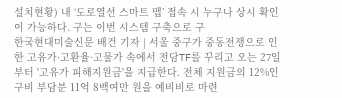설치현황) 내 ‘도로열선 스마트 맵’ 접속 시 누구나 상시 확인이 가능하다. 구는 이번 시스템 구축으로 구
한국현대미술신문 배건 기자 | 서울 중구가 중동전쟁으로 인한 고유가·고환율·고물가 속에서 전담TF를 꾸리고 오는 27일부터 '고유가 피해지원금'을 지급한다. 전체 지원금의 12%인 구비 부담분 11억 8백여만 원을 예비비로 마련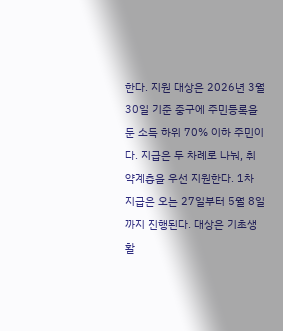한다. 지원 대상은 2026년 3월 30일 기준 중구에 주민등록을 둔 소득 하위 70% 이하 주민이다. 지급은 두 차례로 나눠, 취약계층을 우선 지원한다. 1차 지급은 오는 27일부터 5월 8일까지 진행된다. 대상은 기초생활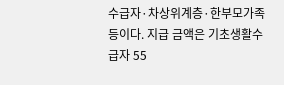수급자·차상위계층·한부모가족 등이다. 지급 금액은 기초생활수급자 55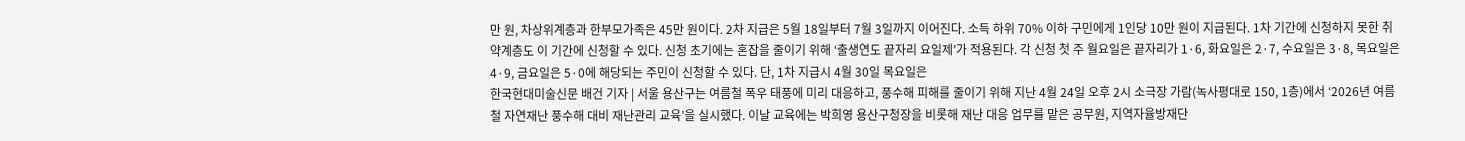만 원, 차상위계층과 한부모가족은 45만 원이다. 2차 지급은 5월 18일부터 7월 3일까지 이어진다. 소득 하위 70% 이하 구민에게 1인당 10만 원이 지급된다. 1차 기간에 신청하지 못한 취약계층도 이 기간에 신청할 수 있다. 신청 초기에는 혼잡을 줄이기 위해 ‘출생연도 끝자리 요일제’가 적용된다. 각 신청 첫 주 월요일은 끝자리가 1·6, 화요일은 2·7, 수요일은 3·8, 목요일은 4·9, 금요일은 5·0에 해당되는 주민이 신청할 수 있다. 단, 1차 지급시 4월 30일 목요일은
한국현대미술신문 배건 기자 | 서울 용산구는 여름철 폭우 태풍에 미리 대응하고, 풍수해 피해를 줄이기 위해 지난 4월 24일 오후 2시 소극장 가람(녹사평대로 150, 1층)에서 ‘2026년 여름철 자연재난 풍수해 대비 재난관리 교육’을 실시했다. 이날 교육에는 박희영 용산구청장을 비롯해 재난 대응 업무를 맡은 공무원, 지역자율방재단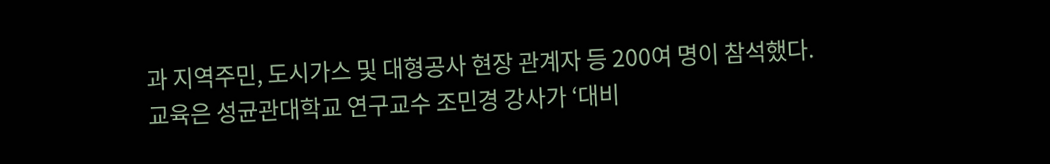과 지역주민, 도시가스 및 대형공사 현장 관계자 등 200여 명이 참석했다. 교육은 성균관대학교 연구교수 조민경 강사가 ‘대비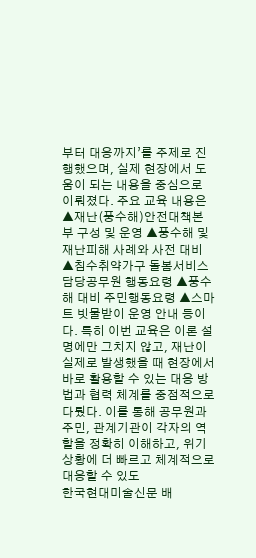부터 대응까지’를 주제로 진행했으며, 실제 현장에서 도움이 되는 내용을 중심으로 이뤄졌다. 주요 교육 내용은 ▲재난(풍수해)안전대책본부 구성 및 운영 ▲풍수해 및 재난피해 사례와 사전 대비 ▲침수취약가구 돌봄서비스 담당공무원 행동요령 ▲풍수해 대비 주민행동요령 ▲스마트 빗물받이 운영 안내 등이다. 특히 이번 교육은 이론 설명에만 그치지 않고, 재난이 실제로 발생했을 때 현장에서 바로 활용할 수 있는 대응 방법과 협력 체계를 중점적으로 다뤘다. 이를 통해 공무원과 주민, 관계기관이 각자의 역할을 정확히 이해하고, 위기 상황에 더 빠르고 체계적으로 대응할 수 있도
한국현대미술신문 배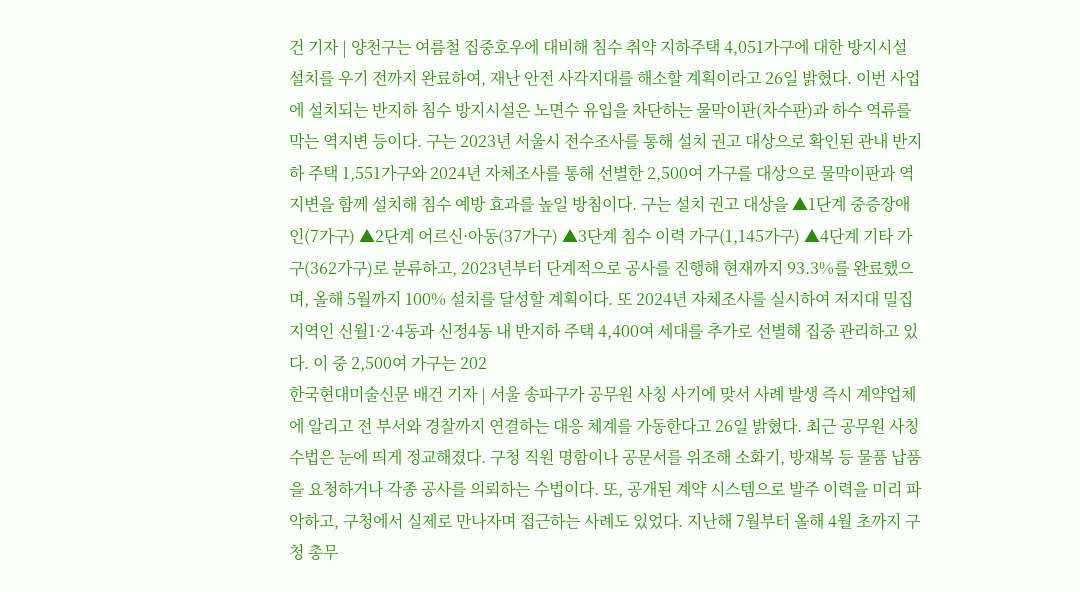건 기자 | 양천구는 여름철 집중호우에 대비해 침수 취약 지하주택 4,051가구에 대한 방지시설 설치를 우기 전까지 완료하여, 재난 안전 사각지대를 해소할 계획이라고 26일 밝혔다. 이번 사업에 설치되는 반지하 침수 방지시설은 노면수 유입을 차단하는 물막이판(차수판)과 하수 역류를 막는 역지변 등이다. 구는 2023년 서울시 전수조사를 통해 설치 권고 대상으로 확인된 관내 반지하 주택 1,551가구와 2024년 자체조사를 통해 선별한 2,500여 가구를 대상으로 물막이판과 역지변을 함께 설치해 침수 예방 효과를 높일 방침이다. 구는 설치 권고 대상을 ▲1단계 중증장애인(7가구) ▲2단계 어르신·아동(37가구) ▲3단계 침수 이력 가구(1,145가구) ▲4단계 기타 가구(362가구)로 분류하고, 2023년부터 단계적으로 공사를 진행해 현재까지 93.3%를 완료했으며, 올해 5월까지 100% 설치를 달성할 계획이다. 또 2024년 자체조사를 실시하여 저지대 밀집지역인 신월1·2·4동과 신정4동 내 반지하 주택 4,400여 세대를 추가로 선별해 집중 관리하고 있다. 이 중 2,500여 가구는 202
한국현대미술신문 배건 기자 | 서울 송파구가 공무원 사칭 사기에 맞서 사례 발생 즉시 계약업체에 알리고 전 부서와 경찰까지 연결하는 대응 체계를 가동한다고 26일 밝혔다. 최근 공무원 사칭 수법은 눈에 띄게 정교해졌다. 구청 직원 명함이나 공문서를 위조해 소화기, 방재복 등 물품 납품을 요청하거나 각종 공사를 의뢰하는 수법이다. 또, 공개된 계약 시스템으로 발주 이력을 미리 파악하고, 구청에서 실제로 만나자며 접근하는 사례도 있었다. 지난해 7월부터 올해 4월 초까지 구청 총무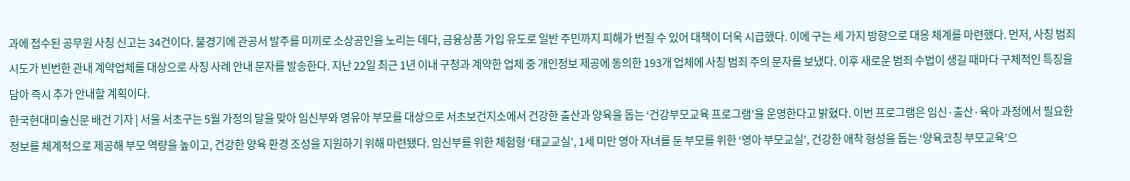과에 접수된 공무원 사칭 신고는 34건이다. 불경기에 관공서 발주를 미끼로 소상공인을 노리는 데다, 금융상품 가입 유도로 일반 주민까지 피해가 번질 수 있어 대책이 더욱 시급했다. 이에 구는 세 가지 방향으로 대응 체계를 마련했다. 먼저, 사칭 범죄 시도가 빈번한 관내 계약업체를 대상으로 사칭 사례 안내 문자를 발송한다. 지난 22일 최근 1년 이내 구청과 계약한 업체 중 개인정보 제공에 동의한 193개 업체에 사칭 범죄 주의 문자를 보냈다. 이후 새로운 범죄 수법이 생길 때마다 구체적인 특징을 담아 즉시 추가 안내할 계획이다.
한국현대미술신문 배건 기자 | 서울 서초구는 5월 가정의 달을 맞아 임신부와 영유아 부모를 대상으로 서초보건지소에서 건강한 출산과 양육을 돕는 ‘건강부모교육 프로그램’을 운영한다고 밝혔다. 이번 프로그램은 임신·출산·육아 과정에서 필요한 정보를 체계적으로 제공해 부모 역량을 높이고, 건강한 양육 환경 조성을 지원하기 위해 마련됐다. 임신부를 위한 체험형 ‘태교교실’, 1세 미만 영아 자녀를 둔 부모를 위한 ‘영아 부모교실’, 건강한 애착 형성을 돕는 ‘양육코칭 부모교육’으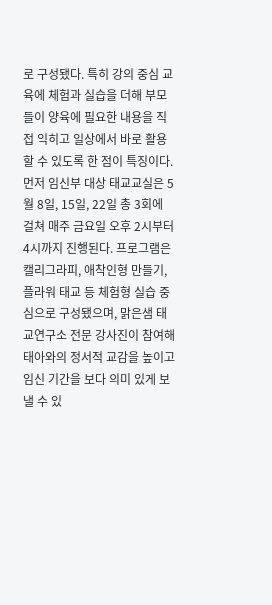로 구성됐다. 특히 강의 중심 교육에 체험과 실습을 더해 부모들이 양육에 필요한 내용을 직접 익히고 일상에서 바로 활용할 수 있도록 한 점이 특징이다. 먼저 임신부 대상 태교교실은 5월 8일, 15일, 22일 총 3회에 걸쳐 매주 금요일 오후 2시부터 4시까지 진행된다. 프로그램은 캘리그라피, 애착인형 만들기, 플라워 태교 등 체험형 실습 중심으로 구성됐으며, 맑은샘 태교연구소 전문 강사진이 참여해 태아와의 정서적 교감을 높이고 임신 기간을 보다 의미 있게 보낼 수 있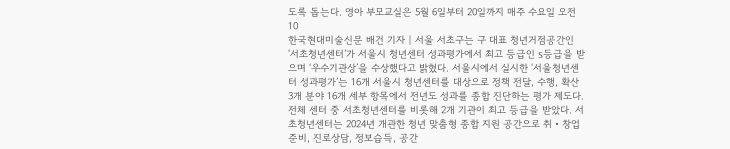도록 돕는다. 영아 부모교실은 5월 6일부터 20일까지 매주 수요일 오전 10
한국현대미술신문 배건 기자 | 서울 서초구는 구 대표 청년거점공간인 ‘서초청년센터’가 서울시 청년센터 성과평가에서 최고 등급인 S등급을 받으며 ‘우수기관상’을 수상했다고 밝혔다. 서울시에서 실시한 ‘서울청년센터 성과평가’는 16개 서울시 청년센터를 대상으로 정책 전달, 수행, 확산 3개 분야 16개 세부 항목에서 전년도 성과를 종합 진단하는 평가 제도다. 전체 센터 중 서초청년센터를 비롯해 2개 기관이 최고 등급을 받았다. 서초청년센터는 2024년 개관한 청년 맞춤형 종합 지원 공간으로 취‧창업 준비, 진로상담, 정보습득, 공간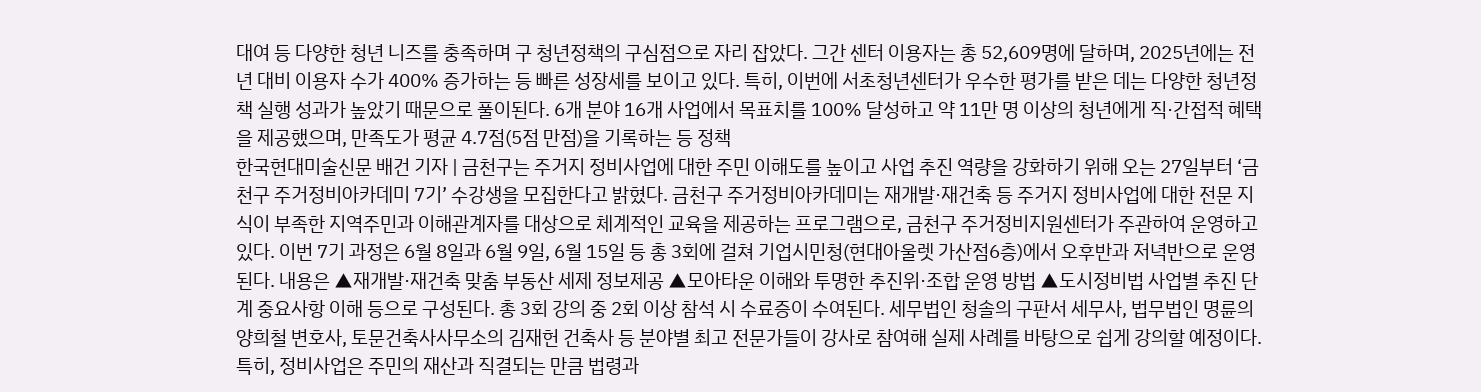대여 등 다양한 청년 니즈를 충족하며 구 청년정책의 구심점으로 자리 잡았다. 그간 센터 이용자는 총 52,609명에 달하며, 2025년에는 전년 대비 이용자 수가 400% 증가하는 등 빠른 성장세를 보이고 있다. 특히, 이번에 서초청년센터가 우수한 평가를 받은 데는 다양한 청년정책 실행 성과가 높았기 때문으로 풀이된다. 6개 분야 16개 사업에서 목표치를 100% 달성하고 약 11만 명 이상의 청년에게 직·간접적 혜택을 제공했으며, 만족도가 평균 4.7점(5점 만점)을 기록하는 등 정책
한국현대미술신문 배건 기자 | 금천구는 주거지 정비사업에 대한 주민 이해도를 높이고 사업 추진 역량을 강화하기 위해 오는 27일부터 ‘금천구 주거정비아카데미 7기’ 수강생을 모집한다고 밝혔다. 금천구 주거정비아카데미는 재개발·재건축 등 주거지 정비사업에 대한 전문 지식이 부족한 지역주민과 이해관계자를 대상으로 체계적인 교육을 제공하는 프로그램으로, 금천구 주거정비지원센터가 주관하여 운영하고 있다. 이번 7기 과정은 6월 8일과 6월 9일, 6월 15일 등 총 3회에 걸쳐 기업시민청(현대아울렛 가산점6층)에서 오후반과 저녁반으로 운영된다. 내용은 ▲재개발·재건축 맞춤 부동산 세제 정보제공 ▲모아타운 이해와 투명한 추진위·조합 운영 방법 ▲도시정비법 사업별 추진 단계 중요사항 이해 등으로 구성된다. 총 3회 강의 중 2회 이상 참석 시 수료증이 수여된다. 세무법인 청솔의 구판서 세무사, 법무법인 명륜의 양희철 변호사, 토문건축사사무소의 김재헌 건축사 등 분야별 최고 전문가들이 강사로 참여해 실제 사례를 바탕으로 쉽게 강의할 예정이다. 특히, 정비사업은 주민의 재산과 직결되는 만큼 법령과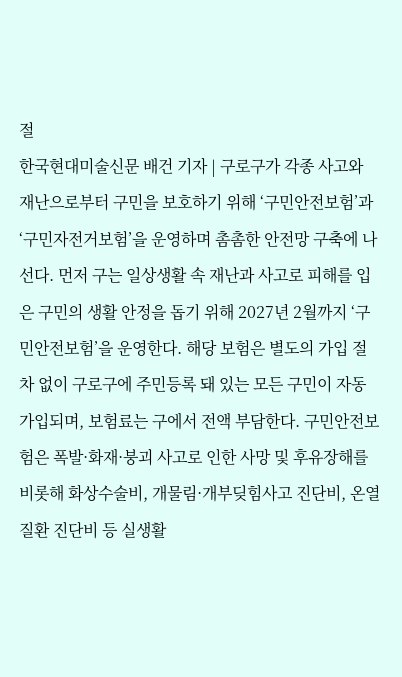절
한국현대미술신문 배건 기자 | 구로구가 각종 사고와 재난으로부터 구민을 보호하기 위해 ‘구민안전보험’과 ‘구민자전거보험’을 운영하며 촘촘한 안전망 구축에 나선다. 먼저 구는 일상생활 속 재난과 사고로 피해를 입은 구민의 생활 안정을 돕기 위해 2027년 2월까지 ‘구민안전보험’을 운영한다. 해당 보험은 별도의 가입 절차 없이 구로구에 주민등록 돼 있는 모든 구민이 자동 가입되며, 보험료는 구에서 전액 부담한다. 구민안전보험은 폭발·화재·붕괴 사고로 인한 사망 및 후유장해를 비롯해 화상수술비, 개물림·개부딪힘사고 진단비, 온열질환 진단비 등 실생활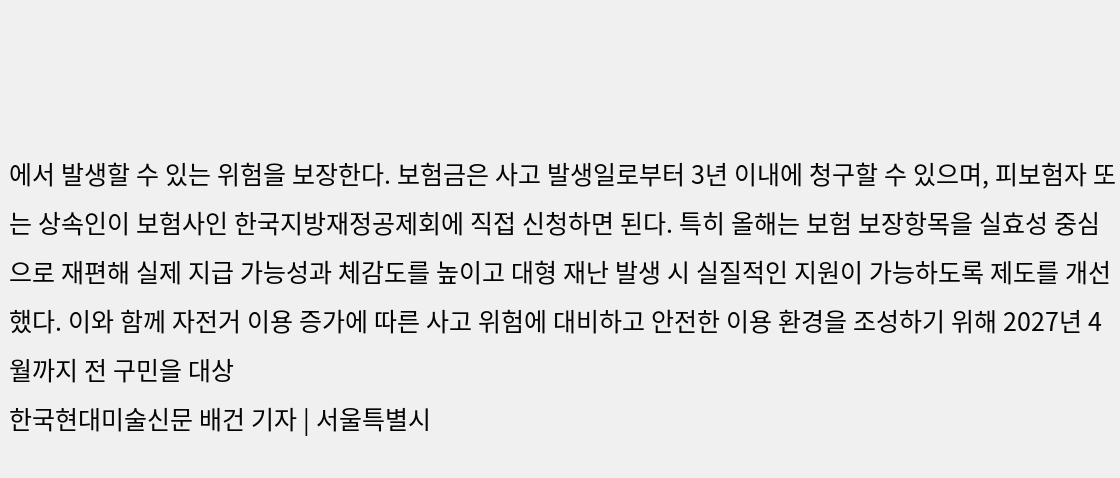에서 발생할 수 있는 위험을 보장한다. 보험금은 사고 발생일로부터 3년 이내에 청구할 수 있으며, 피보험자 또는 상속인이 보험사인 한국지방재정공제회에 직접 신청하면 된다. 특히 올해는 보험 보장항목을 실효성 중심으로 재편해 실제 지급 가능성과 체감도를 높이고 대형 재난 발생 시 실질적인 지원이 가능하도록 제도를 개선했다. 이와 함께 자전거 이용 증가에 따른 사고 위험에 대비하고 안전한 이용 환경을 조성하기 위해 2027년 4월까지 전 구민을 대상
한국현대미술신문 배건 기자 | 서울특별시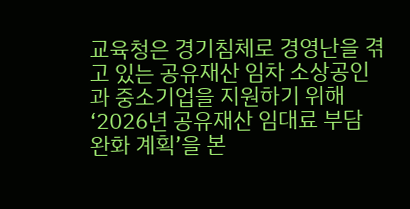교육청은 경기침체로 경영난을 겪고 있는 공유재산 임차 소상공인과 중소기업을 지원하기 위해 ‘2026년 공유재산 임대료 부담 완화 계획’을 본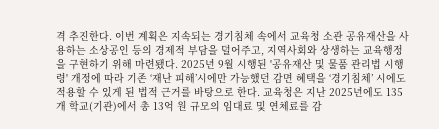격 추진한다. 이번 계획은 지속되는 경기침체 속에서 교육청 소관 공유재산을 사용하는 소상공인 등의 경제적 부담을 덜어주고, 지역사회와 상생하는 교육행정을 구현하기 위해 마련됐다. 2025년 9월 시행된 '공유재산 및 물품 관리법 시행령' 개정에 따라 기존 ‘재난 피해’시에만 가능했던 감면 혜택을 ‘경기침체’ 시에도 적용할 수 있게 된 법적 근거를 바탕으로 한다. 교육청은 지난 2025년에도 135개 학교(기관)에서 총 13억 원 규모의 임대료 및 연체료를 감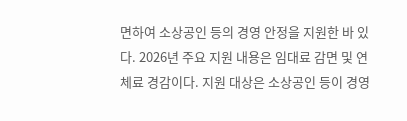면하여 소상공인 등의 경영 안정을 지원한 바 있다. 2026년 주요 지원 내용은 임대료 감면 및 연체료 경감이다. 지원 대상은 소상공인 등이 경영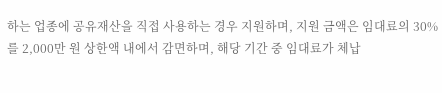하는 업종에 공유재산을 직접 사용하는 경우 지원하며, 지원 금액은 임대료의 30%를 2,000만 원 상한액 내에서 감면하며, 해당 기간 중 임대료가 체납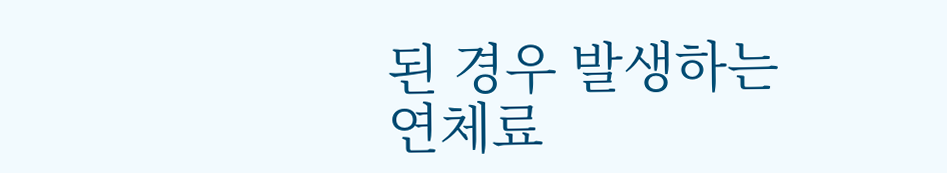된 경우 발생하는 연체료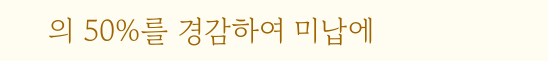의 50%를 경감하여 미납에